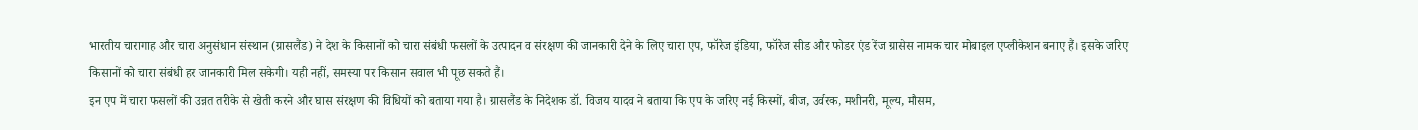भारतीय चारागाह और चारा अनुसंधान संस्थान (ग्रासलैंड) ने देश के किसानों को चारा संबंधी फसलों के उत्पादन व संरक्षण की जानकारी देने के लिए चारा एप, फॉरेज इंडिया, फॉरेज सीड और फोडर एंड रेंज ग्रासेस नामक चार मोबाइल एप्लीकेशन बनाए हैं। इसके जरिए किसानों को चारा संबंधी हर जानकारी मिल सकेगी। यही नहीं, समस्या पर किसान सवाल भी पूछ सकते हैं।
इन एप में चारा फसलों की उन्नत तरीके से खेती करने और घास संरक्षण की विधियों को बताया गया है। ग्रासलैंड के निदेशक डॉ. विजय यादव ने बताया कि एप के जरिए नई किस्मों, बीज, उर्वरक, मशीनरी, मूल्य, मौसम,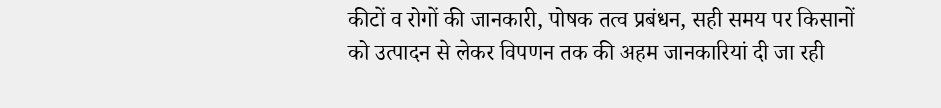कीटों व रोगों की जानकारी, पोषक तत्व प्रबंधन, सही समय पर किसानों को उत्पादन से लेकर विपणन तक की अहम जानकारियां दी जा रही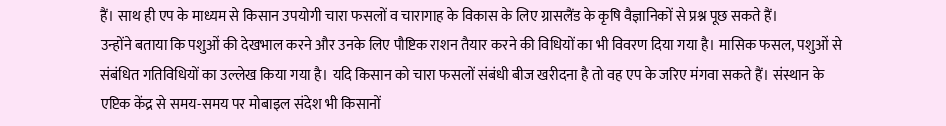हैं। साथ ही एप के माध्यम से किसान उपयोगी चारा फसलों व चारागाह के विकास के लिए ग्रासलैंड के कृषि वैज्ञानिकों से प्रश्न पूछ सकते हैं।
उन्होंने बताया कि पशुओं की देखभाल करने और उनके लिए पौष्टिक राशन तैयार करने की विधियों का भी विवरण दिया गया है। मासिक फसल, पशुओं से संबंधित गतिविधियों का उल्लेख किया गया है। यदि किसान को चारा फसलों संबंधी बीज खरीदना है तो वह एप के जरिए मंगवा सकते हैं। संस्थान के एप्टिक केंद्र से समय-समय पर मोबाइल संदेश भी किसानों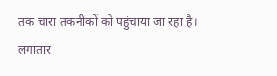तक चारा तकनीकों को पहुंचाया जा रहा है।
लगातार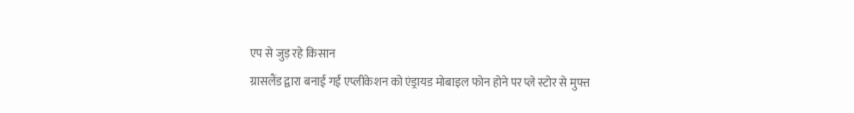एप से जुड़ रहे किसान
ग्रासलैंड द्वारा बनाई गईं एप्लीकेशन को एंड्रायड मोबाइल फोन होने पर प्ले स्टोर से मुफ्त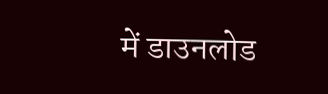में डाउनलोड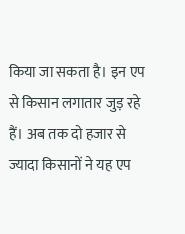किया जा सकता है। इन एप से किसान लगातार जुड़ रहे हैं। अब तक दो हजार से ज्यादा किसानों ने यह एप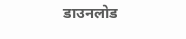डाउनलोड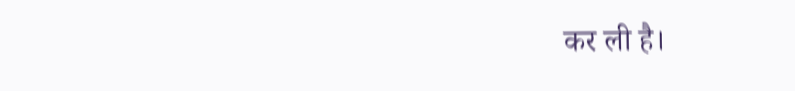कर ली है।